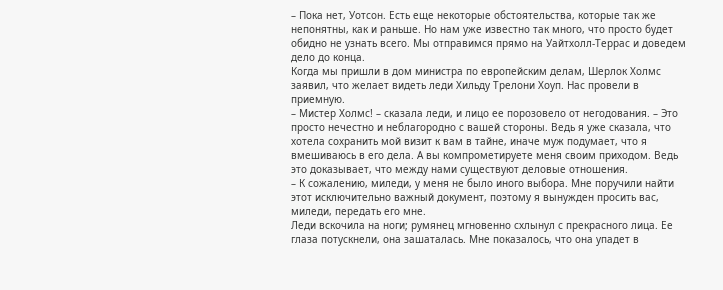– Пока нет, Уотсон. Есть еще некоторые обстоятельства, которые так же непонятны, как и раньше. Но нам уже известно так много, что просто будет обидно не узнать всего. Мы отправимся прямо на Уайтхолл-Террас и доведем дело до конца.
Когда мы пришли в дом министра по европейским делам, Шерлок Холмс заявил, что желает видеть леди Хильду Трелони Хоуп. Нас провели в приемную.
– Мистер Холмс! – сказала леди, и лицо ее порозовело от негодования. – Это просто нечестно и неблагородно с вашей стороны. Ведь я уже сказала, что хотела сохранить мой визит к вам в тайне, иначе муж подумает, что я вмешиваюсь в его дела. А вы компрометируете меня своим приходом. Ведь это доказывает, что между нами существуют деловые отношения.
– К сожалению, миледи, у меня не было иного выбора. Мне поручили найти этот исключительно важный документ, поэтому я вынужден просить вас, миледи, передать его мне.
Леди вскочила на ноги; румянец мгновенно схлынул с прекрасного лица. Ее глаза потускнели, она зашаталась. Мне показалось, что она упадет в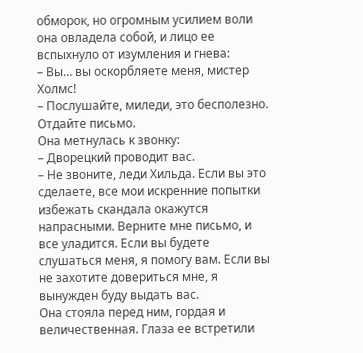обморок, но огромным усилием воли она овладела собой, и лицо ее вспыхнуло от изумления и гнева:
– Вы… вы оскорбляете меня, мистер Холмс!
– Послушайте, миледи, это бесполезно. Отдайте письмо.
Она метнулась к звонку:
– Дворецкий проводит вас.
– Не звоните, леди Хильда. Если вы это сделаете, все мои искренние попытки избежать скандала окажутся напрасными. Верните мне письмо, и все уладится. Если вы будете слушаться меня, я помогу вам. Если вы не захотите довериться мне, я вынужден буду выдать вас.
Она стояла перед ним, гордая и величественная. Глаза ее встретили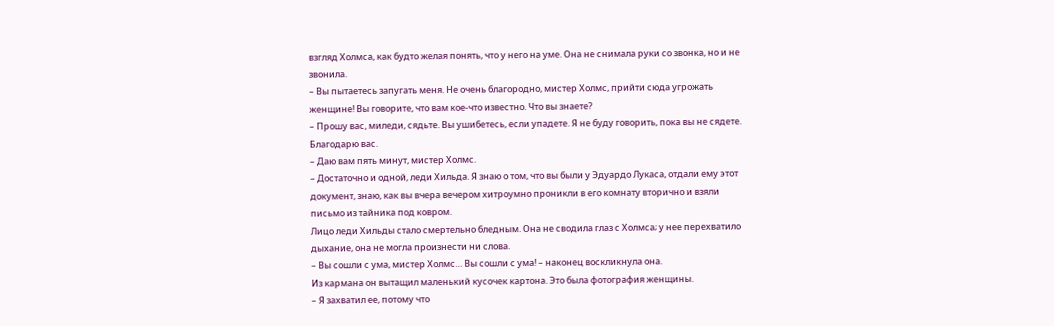взгляд Холмса, как будто желая понять, что у него на уме. Она не снимала руки со звонка, но и не звонила.
– Вы пытаетесь запугать меня. Не очень благородно, мистер Холмс, прийти сюда угрожать женщине! Вы говорите, что вам кое-что известно. Что вы знаете?
– Прошу вас, миледи, сядьте. Вы ушибетесь, если упадете. Я не буду говорить, пока вы не сядете. Благодарю вас.
– Даю вам пять минут, мистер Холмс.
– Достаточно и одной, леди Хильда. Я знаю о том, что вы были у Эдуардо Лукаса, отдали ему этот документ, знаю, как вы вчера вечером хитроумно проникли в его комнату вторично и взяли письмо из тайника под ковром.
Лицо леди Хильды стало смертельно бледным. Она не сводила глаз с Холмса; у нее перехватило дыхание, она не могла произнести ни слова.
– Вы сошли с ума, мистер Холмс… Вы сошли с ума! – наконец воскликнула она.
Из кармана он вытащил маленький кусочек картона. Это была фотография женщины.
– Я захватил ее, потому что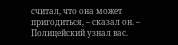считал, что она может пригодиться, – сказал он. – Полицейский узнал вас.